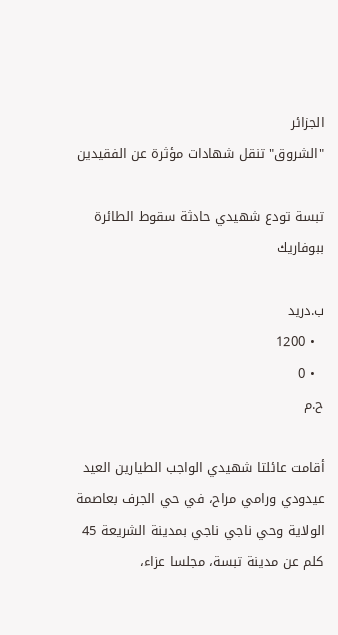الجزائر
"الشروق" تنقل شهادات مؤثرة عن الفقيدين

تبسة تودع شهيدي حادثة سقوط الطائرة ببوفاريك

ب.دريد
  • 1200
  • 0
ح.م

أقامت عائلتا شهيدي الواجب الطيارين العيد عيدودي ورامي مراح، في حي الجرف بعاصمة الولاية وحي ناجي ناجي بمدينة الشريعة 45 كلم عن مدينة تبسة، مجلسا عزاء،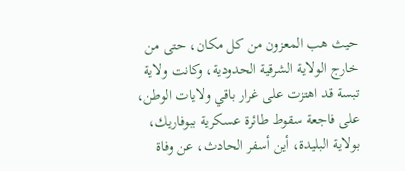حيث هب المعزون من كل مكان، حتى من خارج الولاية الشرقية الحدودية، وكانت ولاية تبسة قد اهتزت على غرار باقي ولايات الوطن، على فاجعة سقوط طائرة عسكرية ببوفاريك، بولاية البليدة، أين أسفر الحادث، عن وفاة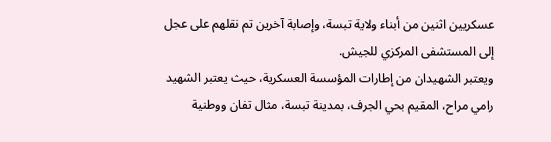عسكريين اثنين من أبناء ولاية تبسة، وإصابة آخرين تم نقلهم على عجل إلى المستشفى المركزي للجيش.
ويعتبر الشهيدان من إطارات المؤسسة العسكرية، حيث يعتبر الشهيد رامي مراح، المقيم بحي الجرف، بمدينة تبسة، مثال تفان ووطنية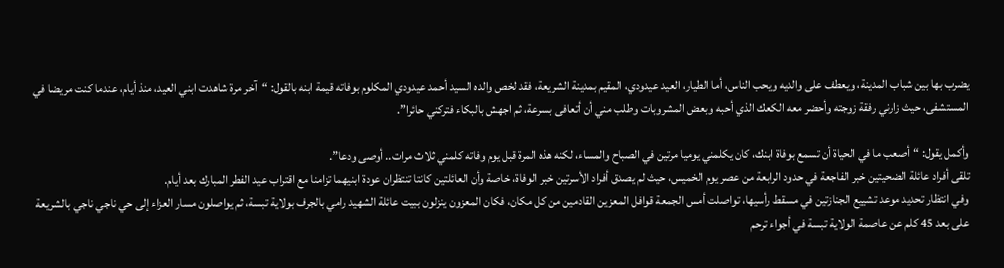يضرب بها بين شباب المدينة، ويعطف على والديه ويحب الناس، أما الطيار، العيد عيدودي، المقيم بمدينة الشريعة، فقد لخص والده السيد أحمد عيدودي المكلوم بوفاته قيمة ابنه بالقول: “آخر مرة شاهدت ابني العيد، منذ أيام، عندما كنت مريضا في المستشفى، حيث زارني رفقة زوجته وأحضر معه الكعك الذي أحبه وبعض المشروبات وطلب مني أن أتعافى بسرعة، ثم اجهش بالبكاء فتركني حائرا”.

وأكمل يقول: “أصعب ما في الحياة أن تسمع بوفاة ابنك، كان يكلمني يوميا مرتين في الصباح والمساء، لكنه هذه المرة قبل يوم وفاته كلمني ثلاث مرات.. أوصى ودعا”.
تلقى أفراد عائلة الضحيتين خبر الفاجعة في حدود الرابعة من عصر يوم الخميس، حيث لم يصدق أفراد الأسرتين خبر الوفاة، خاصة وأن العائلتين كانتا تنتظران عودة ابنيهما تزامنا مع اقتراب عيد الفطر المبارك بعد أيام.
وفي انتظار تحديد موعد تشييع الجنازتين في مسقط رأسيها، تواصلت أمس الجمعة قوافل المعزين القادمين من كل مكان، فكان المعزون ينزلون ببيت عائلة الشهيد رامي بالجرف بولاية تبسة، ثم يواصلون مسار العزاء إلى حي ناجي ناجي بالشريعة على بعد 45 كلم عن عاصمة الولاية تبسة في أجواء ترحم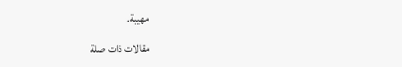مهيبة.

مقالات ذات صلة